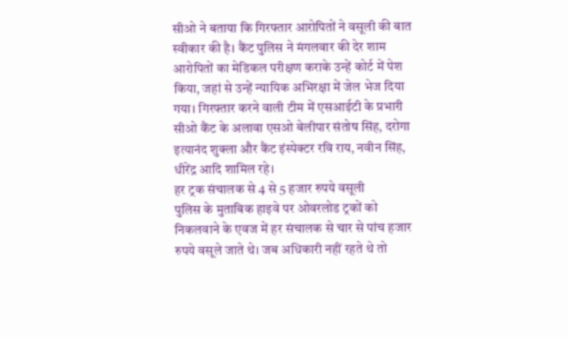सीओ ने बताया कि गिरफ्तार आरोपितों ने वसूली की बात स्वीकार की है। कैंट पुलिस ने मंगलवार की देर शाम आरोपितों का मेडिकल परीक्षण कराके उन्हें कोर्ट में पेश किया, जहां से उन्हें न्यायिक अभिरक्षा में जेल भेज दिया गया। गिरफ्तार करने वाली टीम में एसआईटी के प्रभारी सीओ कैंट के अलावा एसओ बेलीपार संतोष सिंह, दरोगा इत्यानंद शुक्ला और कैंट इंस्पेक्टर रवि राय, नवीन सिंह, धीरेंद्र आदि शामिल रहे।
हर ट्रक संचालक से 4 से 5 हजार रुपये वसूली
पुलिस के मुताबिक हाइवे पर ओवरलोड ट्रकों को निकलवाने के एवज में हर संचालक से चार से पांच हजार रुपये वसूले जाते थे। जब अधिकारी नहीं रहते थे तो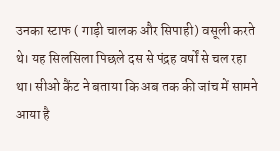उनका स्टाफ ( गाड़ी चालक और सिपाही) वसूली करते थे। यह सिलसिला पिछले दस से पंद्रह वर्षों से चल रहा था। सीओ कैंट ने बताया कि अब तक की जांच में सामने आया है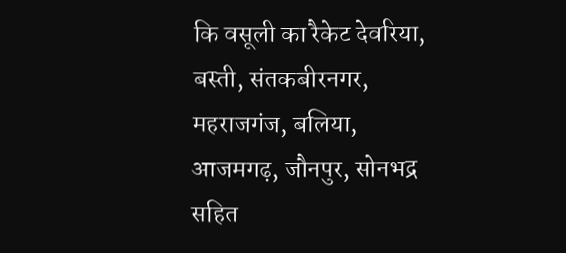कि वसूली का रैकेट देवरिया, बस्ती, संतकबीरनगर, महराजगंज, बलिया, आजमगढ़, जौनपुर, सोनभद्र सहित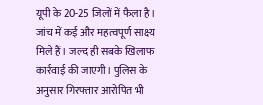यूपी के 20-25 जिलों में फैला है। जांच में कई और महत्वपूर्ण साक्ष्य मिले हैं। जल्द ही सबके खिलाफ कार्रवाई की जाएगी। पुलिस के अनुसार गिरफ्तार आरोपित भी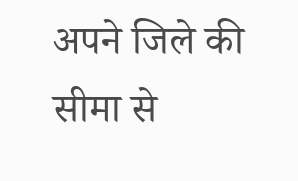अपने जिले की सीमा से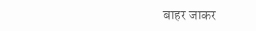बाहर जाकर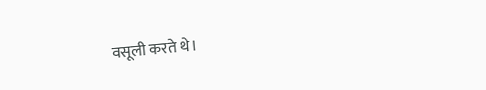वसूली करते थे।